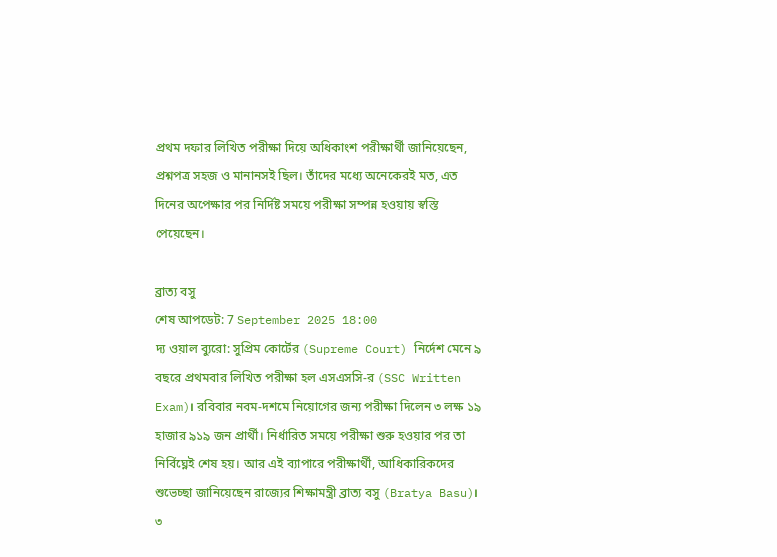প্রথম দফার লিখিত পরীক্ষা দিয়ে অধিকাংশ পরীক্ষার্থী জানিয়েছেন, প্রশ্নপত্র সহজ ও মানানসই ছিল। তাঁদের মধ্যে অনেকেরই মত, এত দিনের অপেক্ষার পর নির্দিষ্ট সময়ে পরীক্ষা সম্পন্ন হওয়ায় স্বস্তি পেয়েছেন।

ব্রাত্য বসু
শেষ আপডেট: 7 September 2025 18:00
দ্য ওয়াল ব্যুরো: সুপ্রিম কোর্টের (Supreme Court) নির্দেশ মেনে ৯ বছরে প্রথমবার লিখিত পরীক্ষা হল এসএসসি-র (SSC Written Exam)। রবিবার নবম-দশমে নিয়োগের জন্য পরীক্ষা দিলেন ৩ লক্ষ ১৯ হাজার ৯১৯ জন প্রার্থী। নির্ধারিত সময়ে পরীক্ষা শুরু হওয়ার পর তা নির্বিঘ্নেই শেষ হয়। আর এই ব্যাপারে পরীক্ষার্থী, আধিকারিকদের শুভেচ্ছা জানিয়েছেন রাজ্যের শিক্ষামন্ত্রী ব্রাত্য বসু (Bratya Basu)।
৩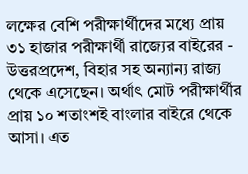লক্ষের বেশি পরীক্ষার্থীদের মধ্যে প্রায় ৩১ হাজার পরীক্ষার্থী রাজ্যের বাইরের - উত্তরপ্রদেশ, বিহার সহ অন্যান্য রাজ্য থেকে এসেছেন। অর্থাৎ মোট পরীক্ষার্থীর প্রায় ১০ শতাংশই বাংলার বাইরে থেকে আসা। এত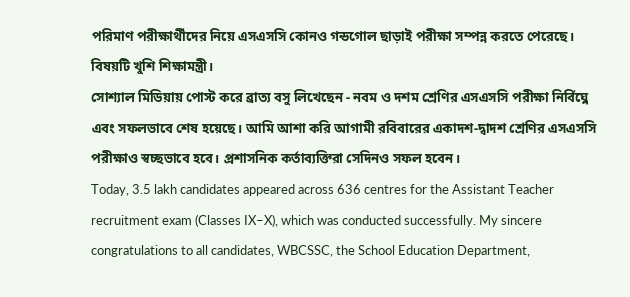পরিমাণ পরীক্ষার্থীদের নিয়ে এসএসসি কোনও গন্ডগোল ছাড়াই পরীক্ষা সম্পন্ন করতে পেরেছে। বিষয়টি খুশি শিক্ষামন্ত্রী।
সোশ্যাল মিডিয়ায় পোস্ট করে ব্রাত্য বসু লিখেছেন - নবম ও দশম শ্রেণির এসএসসি পরীক্ষা নির্বিঘ্নে এবং সফলভাবে শেষ হয়েছে। আমি আশা করি আগামী রবিবারের একাদশ-দ্বাদশ শ্রেণির এসএসসি পরীক্ষাও স্বচ্ছভাবে হবে। প্রশাসনিক কর্তাব্যক্তিরা সেদিনও সফল হবেন।
Today, 3.5 lakh candidates appeared across 636 centres for the Assistant Teacher recruitment exam (Classes IX–X), which was conducted successfully. My sincere congratulations to all candidates, WBCSSC, the School Education Department,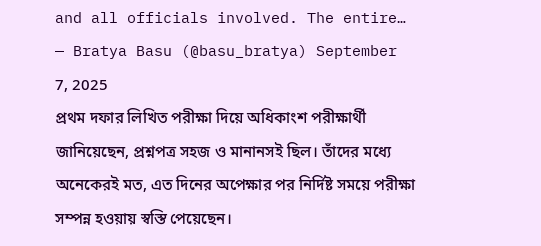and all officials involved. The entire…
— Bratya Basu (@basu_bratya) September 7, 2025
প্রথম দফার লিখিত পরীক্ষা দিয়ে অধিকাংশ পরীক্ষার্থী জানিয়েছেন, প্রশ্নপত্র সহজ ও মানানসই ছিল। তাঁদের মধ্যে অনেকেরই মত, এত দিনের অপেক্ষার পর নির্দিষ্ট সময়ে পরীক্ষা সম্পন্ন হওয়ায় স্বস্তি পেয়েছেন।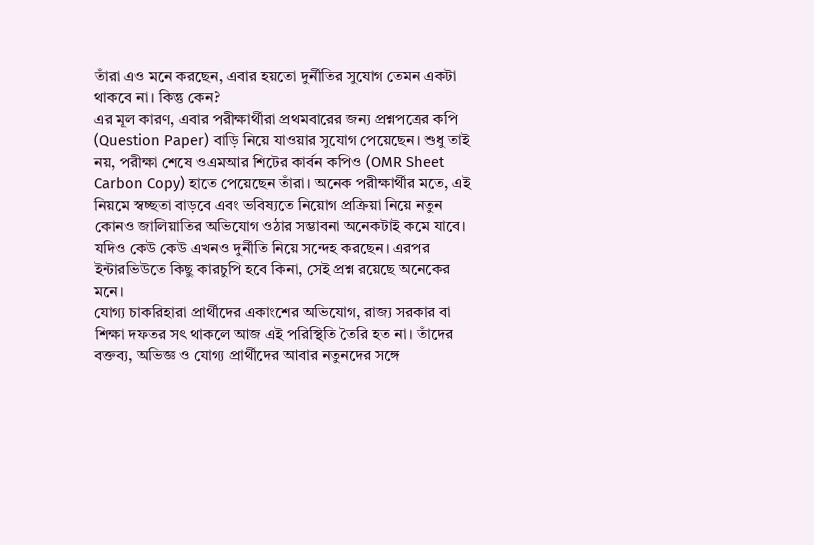তাঁরা এও মনে করছেন, এবার হয়তো দুর্নীতির সুযোগ তেমন একটা থাকবে না। কিন্তু কেন?
এর মূল কারণ, এবার পরীক্ষার্থীরা প্রথমবারের জন্য প্রশ্নপত্রের কপি (Question Paper) বাড়ি নিয়ে যাওয়ার সুযোগ পেয়েছেন। শুধু তাই নয়, পরীক্ষা শেষে ওএমআর শিটের কার্বন কপিও (OMR Sheet Carbon Copy) হাতে পেয়েছেন তাঁরা। অনেক পরীক্ষার্থীর মতে, এই নিয়মে স্বচ্ছতা বাড়বে এবং ভবিষ্যতে নিয়োগ প্রক্রিয়া নিয়ে নতুন কোনও জালিয়াতির অভিযোগ ওঠার সম্ভাবনা অনেকটাই কমে যাবে।
যদিও কেউ কেউ এখনও দুর্নীতি নিয়ে সন্দেহ করছেন। এরপর ইন্টারভিউতে কিছু কারচুপি হবে কিনা, সেই প্রশ্ন রয়েছে অনেকের মনে।
যোগ্য চাকরিহারা প্রার্থীদের একাংশের অভিযোগ, রাজ্য সরকার বা শিক্ষা দফতর সৎ থাকলে আজ এই পরিস্থিতি তৈরি হত না। তাঁদের বক্তব্য, অভিজ্ঞ ও যোগ্য প্রার্থীদের আবার নতুনদের সঙ্গে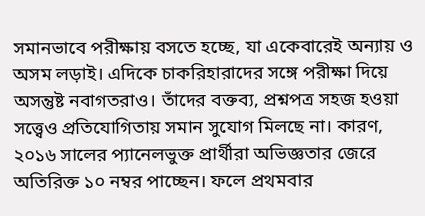সমানভাবে পরীক্ষায় বসতে হচ্ছে, যা একেবারেই অন্যায় ও অসম লড়াই। এদিকে চাকরিহারাদের সঙ্গে পরীক্ষা দিয়ে অসন্তুষ্ট নবাগতরাও। তাঁদের বক্তব্য, প্রশ্নপত্র সহজ হওয়া সত্ত্বেও প্রতিযোগিতায় সমান সুযোগ মিলছে না। কারণ, ২০১৬ সালের প্যানেলভুক্ত প্রার্থীরা অভিজ্ঞতার জেরে অতিরিক্ত ১০ নম্বর পাচ্ছেন। ফলে প্রথমবার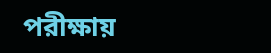পরীক্ষায়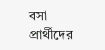বসা প্রার্থীদের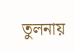তুলনায়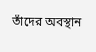তাঁদের অবস্থান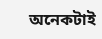অনেকটাই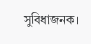সুবিধাজনক।